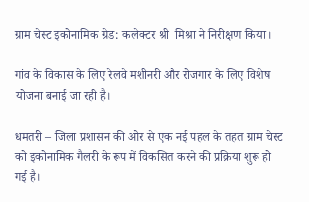ग्राम चेस्ट इकोनामिक ग्रेड: कलेक्टर श्री  मिश्रा ने निरीक्षण किया।

गांव के विकास के लिए रेलवे मशीनरी और रोजगार के लिए विशेष योजना बनाई जा रही है।

धमतरी – जिला प्रशासन की ओर से एक नई पहल के तहत ग्राम चेस्ट को इकोनामिक गैलरी के रूप में विकसित करने की प्रक्रिया शुरू हो गई है।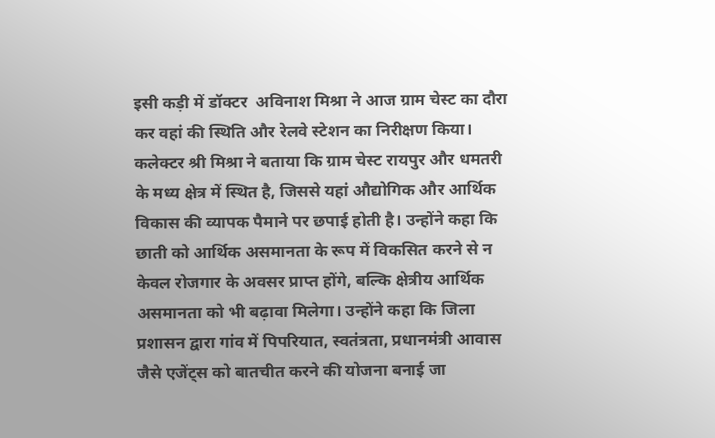इसी कड़ी में डॉक्टर  अविनाश मिश्रा ने आज ग्राम चेस्ट का दौरा कर वहां की स्थिति और रेलवे स्टेशन का निरीक्षण किया। कलेक्टर श्री मिश्रा ने बताया कि ग्राम चेस्ट रायपुर और धमतरी के मध्य क्षेत्र में स्थित है, जिससे यहां औद्योगिक और आर्थिक विकास की व्यापक पैमाने पर छपाई होती है। उन्होंने कहा कि छाती को आर्थिक असमानता के रूप में विकसित करने से न केवल रोजगार के अवसर प्राप्त होंगे, बल्कि क्षेत्रीय आर्थिक असमानता को भी बढ़ावा मिलेगा। उन्होंने कहा कि जिला प्रशासन द्वारा गांव में पिपरियात, स्वतंत्रता, प्रधानमंत्री आवास जैसे एजेंट्स को बातचीत करने की योजना बनाई जा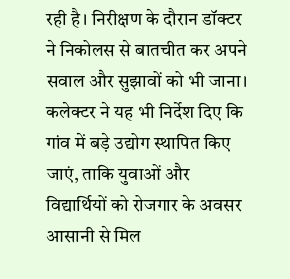रही है। निरीक्षण के दौरान डॉक्टर ने निकोलस से बातचीत कर अपने सवाल और सुझावों को भी जाना।
कलेक्टर ने यह भी निर्देश दिए कि गांव में बड़े उद्योग स्थापित किए जाएं, ताकि युवाओं और विद्यार्थियों को रोजगार के अवसर आसानी से मिल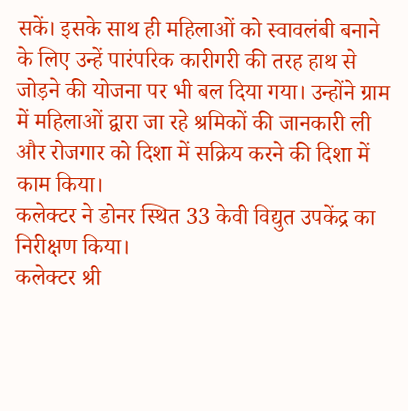सकें। इसके साथ ही महिलाओं को स्वावलंबी बनाने के लिए उन्हें पारंपरिक कारीगरी की तरह हाथ से जोड़ने की योजना पर भी बल दिया गया। उन्होंने ग्राम में महिलाओं द्वारा जा रहे श्रमिकों की जानकारी ली और रोजगार को दिशा में सक्रिय करने की दिशा में काम किया।
कलेक्टर ने डोनर स्थित 33 केवी विद्युत उपकेंद्र का निरीक्षण किया।
कलेक्टर श्री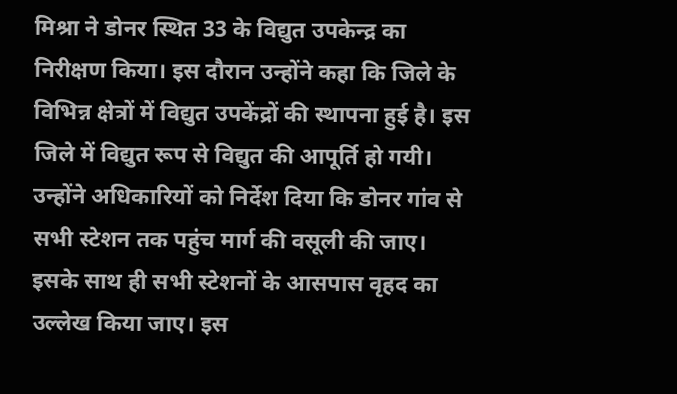मिश्रा ने डोनर स्थित 33 के विद्युत उपकेन्द्र का निरीक्षण किया। इस दौरान उन्होंने कहा कि जिले के विभिन्न क्षेत्रों में विद्युत उपकेंद्रों की स्थापना हुई है। इस जिले में विद्युत रूप से विद्युत की आपूर्ति हो गयी। उन्होंने अधिकारियों को निर्देश दिया कि डोनर गांव से सभी स्टेशन तक पहुंच मार्ग की वसूली की जाए। इसके साथ ही सभी स्टेशनों के आसपास वृहद का उल्लेख किया जाए। इस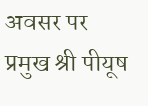अवसर पर प्रमुख श्री पीयूष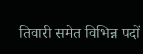तिवारी समेत विभिन्न पदों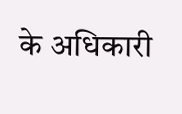के अधिकारी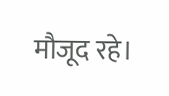मौजूद रहे।